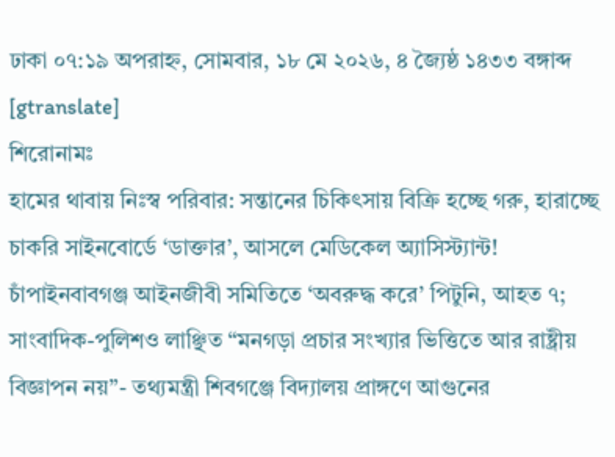ঢাকা ০৭:১৯ অপরাহ্ন, সোমবার, ১৮ মে ২০২৬, ৪ জ্যৈষ্ঠ ১৪৩৩ বঙ্গাব্দ
[gtranslate]
শিরোনামঃ
হামের থাবায় নিঃস্ব পরিবার: সন্তানের চিকিৎসায় বিক্রি হচ্ছে গরু, হারাচ্ছে চাকরি সাইনবোর্ডে ‘ডাক্তার’, আসলে মেডিকেল অ্যাসিস্ট্যান্ট! চাঁপাইনবাবগঞ্জ আইনজীবী সমিতিতে ‘অবরুদ্ধ করে’ পিটুনি, আহত ৭; সাংবাদিক-পুলিশও লাঞ্ছিত “মনগড়া প্রচার সংখ্যার ভিত্তিতে আর রাষ্ট্রীয় বিজ্ঞাপন নয়”- তথ্যমন্ত্রী শিবগঞ্জে বিদ্যালয় প্রাঙ্গণে আগুনের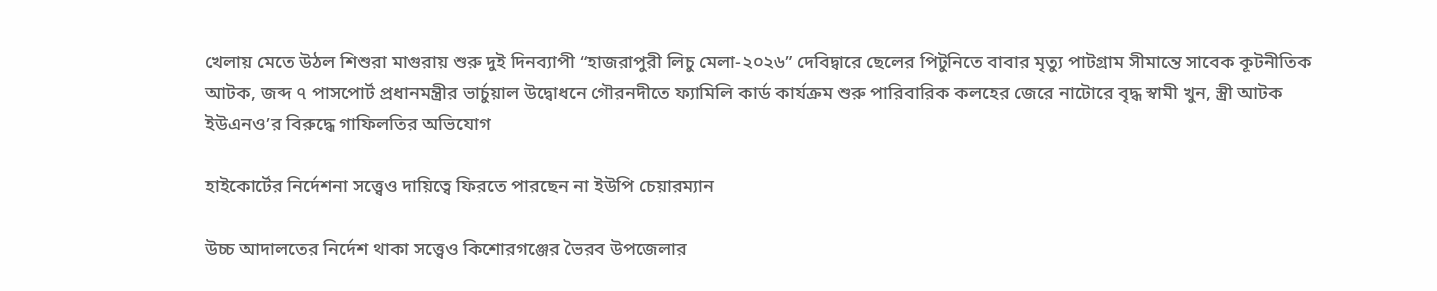খেলায় মেতে উঠল শিশুরা মাগুরায় শুরু দুই দিনব্যাপী “হাজরাপুরী লিচু মেলা-২০২৬” দেবিদ্বারে ছেলের পিটুনিতে বাবার মৃত্যু পাটগ্রাম সীমান্তে সাবেক কূটনীতিক আটক, জব্দ ৭ পাসপোর্ট প্রধানমন্ত্রীর ভার্চুয়াল উদ্বোধনে গৌরনদীতে ফ্যামিলি কার্ড কার্যক্রম শুরু পারিবারিক কলহের জেরে নাটোরে বৃদ্ধ স্বামী খুন, স্ত্রী আটক
ইউএনও’র বিরুদ্ধে গাফিলতির অভিযোগ

হাইকোর্টের নির্দেশনা সত্ত্বেও দায়িত্বে ফিরতে পারছেন না ইউপি চেয়ারম্যান

উচ্চ আদালতের নির্দেশ থাকা সত্ত্বেও কিশোরগঞ্জের ভৈরব উপজেলার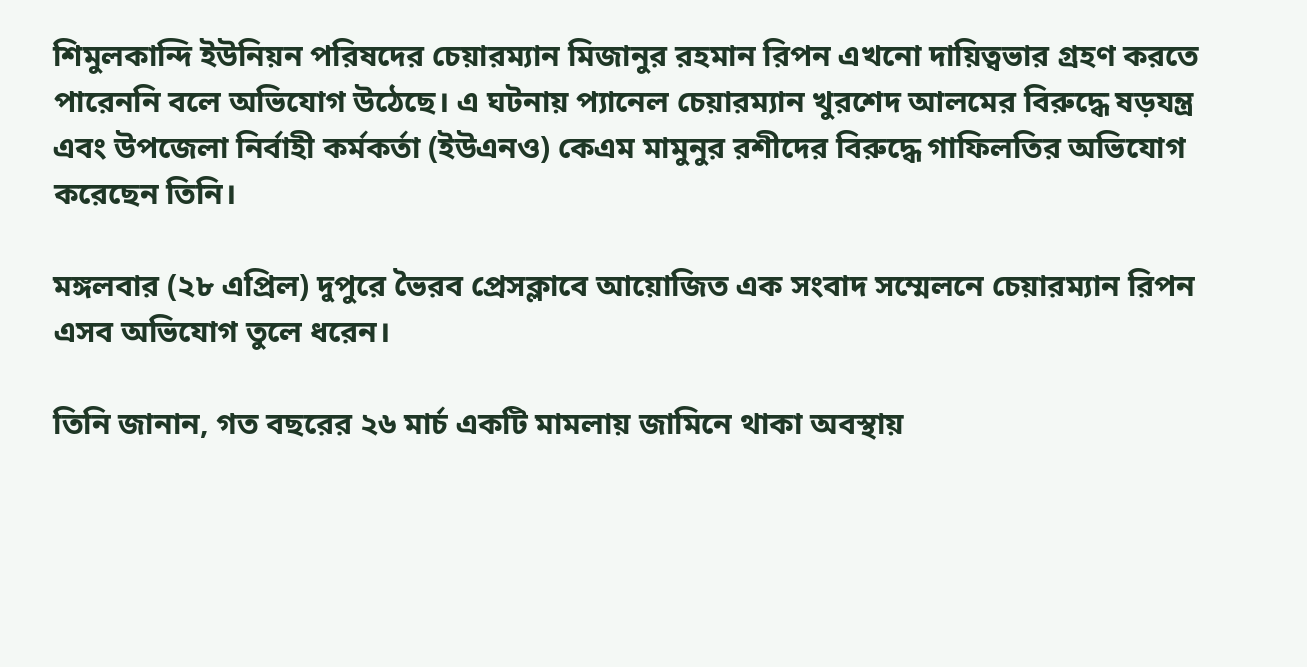শিমুলকান্দি ইউনিয়ন পরিষদের চেয়ারম্যান মিজানুর রহমান রিপন এখনো দায়িত্বভার গ্রহণ করতে পারেননি বলে অভিযোগ উঠেছে। এ ঘটনায় প্যানেল চেয়ারম্যান খুরশেদ আলমের বিরুদ্ধে ষড়যন্ত্র এবং উপজেলা নির্বাহী কর্মকর্তা (ইউএনও) কেএম মামুনুর রশীদের বিরুদ্ধে গাফিলতির অভিযোগ করেছেন তিনি।

মঙ্গলবার (২৮ এপ্রিল) দুপুরে ভৈরব প্রেসক্লাবে আয়োজিত এক সংবাদ সম্মেলনে চেয়ারম্যান রিপন এসব অভিযোগ তুলে ধরেন।

তিনি জানান, গত বছরের ২৬ মার্চ একটি মামলায় জামিনে থাকা অবস্থায়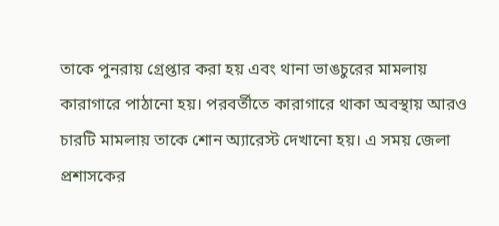তাকে পুনরায় গ্রেপ্তার করা হয় এবং থানা ভাঙচুরের মামলায় কারাগারে পাঠানো হয়। পরবর্তীতে কারাগারে থাকা অবস্থায় আরও চারটি মামলায় তাকে শোন অ্যারেস্ট দেখানো হয়। এ সময় জেলা প্রশাসকের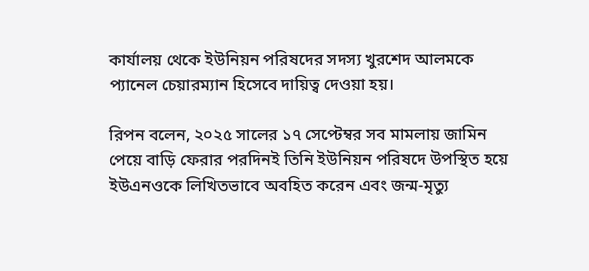কার্যালয় থেকে ইউনিয়ন পরিষদের সদস্য খুরশেদ আলমকে প্যানেল চেয়ারম্যান হিসেবে দায়িত্ব দেওয়া হয়।

রিপন বলেন, ২০২৫ সালের ১৭ সেপ্টেম্বর সব মামলায় জামিন পেয়ে বাড়ি ফেরার পরদিনই তিনি ইউনিয়ন পরিষদে উপস্থিত হয়ে ইউএনওকে লিখিতভাবে অবহিত করেন এবং জন্ম-মৃত্যু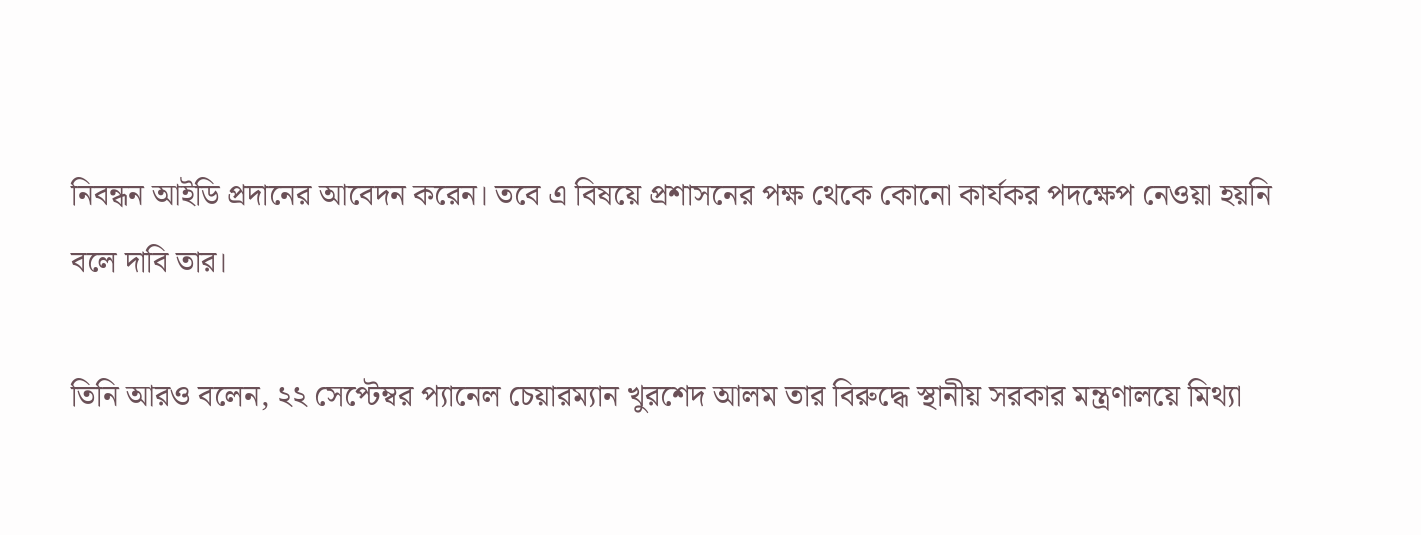নিবন্ধন আইডি প্রদানের আবেদন করেন। তবে এ বিষয়ে প্রশাসনের পক্ষ থেকে কোনো কার্যকর পদক্ষেপ নেওয়া হয়নি বলে দাবি তার।

তিনি আরও বলেন, ২২ সেপ্টেম্বর প্যানেল চেয়ারম্যান খুরশেদ আলম তার বিরুদ্ধে স্থানীয় সরকার মন্ত্রণালয়ে মিথ্যা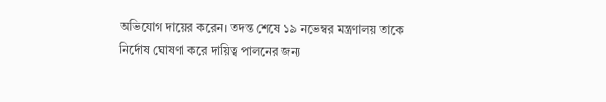অভিযোগ দায়ের করেন। তদন্ত শেষে ১৯ নভেম্বর মন্ত্রণালয় তাকে নির্দোষ ঘোষণা করে দায়িত্ব পালনের জন্য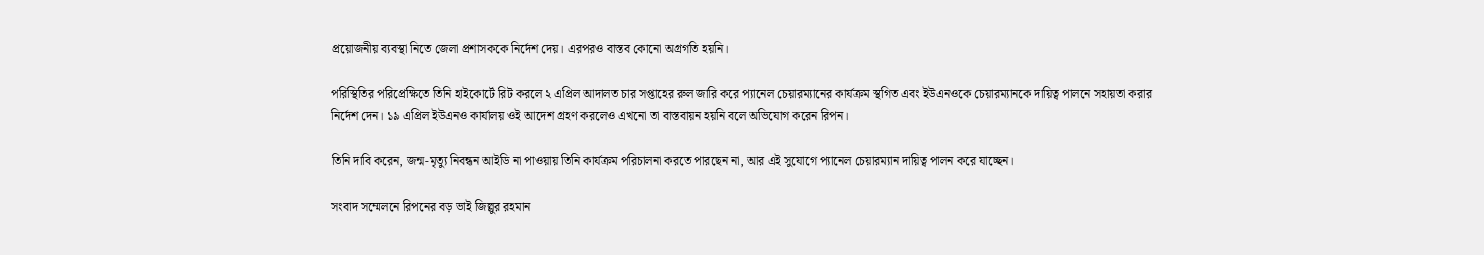প্রয়োজনীয় ব্যবস্থা নিতে জেলা প্রশাসককে নির্দেশ দেয়। এরপরও বাস্তব কোনো অগ্রগতি হয়নি।

পরিস্থিতির পরিপ্রেক্ষিতে তিনি হাইকোর্টে রিট করলে ২ এপ্রিল আদালত চার সপ্তাহের রুল জারি করে প্যানেল চেয়ারম্যানের কার্যক্রম স্থগিত এবং ইউএনওকে চেয়ারম্যানকে দায়িত্ব পালনে সহায়তা করার নির্দেশ দেন। ১৯ এপ্রিল ইউএনও কার্যালয় ওই আদেশ গ্রহণ করলেও এখনো তা বাস্তবায়ন হয়নি বলে অভিযোগ করেন রিপন।

তিনি দাবি করেন, জন্ম-মৃত্যু নিবন্ধন আইডি না পাওয়ায় তিনি কার্যক্রম পরিচালনা করতে পারছেন না, আর এই সুযোগে প্যানেল চেয়ারম্যান দায়িত্ব পালন করে যাচ্ছেন।

সংবাদ সম্মেলনে রিপনের বড় ভাই জিল্লুর রহমান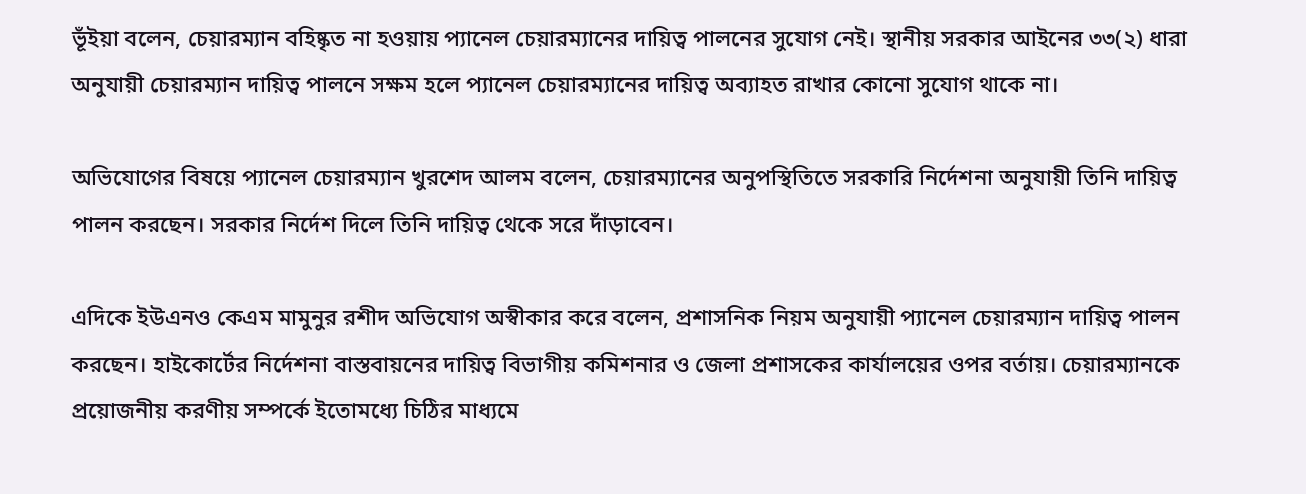ভূঁইয়া বলেন, চেয়ারম্যান বহিষ্কৃত না হওয়ায় প্যানেল চেয়ারম্যানের দায়িত্ব পালনের সুযোগ নেই। স্থানীয় সরকার আইনের ৩৩(২) ধারা অনুযায়ী চেয়ারম্যান দায়িত্ব পালনে সক্ষম হলে প্যানেল চেয়ারম্যানের দায়িত্ব অব্যাহত রাখার কোনো সুযোগ থাকে না।

অভিযোগের বিষয়ে প্যানেল চেয়ারম্যান খুরশেদ আলম বলেন, চেয়ারম্যানের অনুপস্থিতিতে সরকারি নির্দেশনা অনুযায়ী তিনি দায়িত্ব পালন করছেন। সরকার নির্দেশ দিলে তিনি দায়িত্ব থেকে সরে দাঁড়াবেন।

এদিকে ইউএনও কেএম মামুনুর রশীদ অভিযোগ অস্বীকার করে বলেন, প্রশাসনিক নিয়ম অনুযায়ী প্যানেল চেয়ারম্যান দায়িত্ব পালন করছেন। হাইকোর্টের নির্দেশনা বাস্তবায়নের দায়িত্ব বিভাগীয় কমিশনার ও জেলা প্রশাসকের কার্যালয়ের ওপর বর্তায়। চেয়ারম্যানকে প্রয়োজনীয় করণীয় সম্পর্কে ইতোমধ্যে চিঠির মাধ্যমে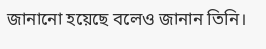জানানো হয়েছে বলেও জানান তিনি।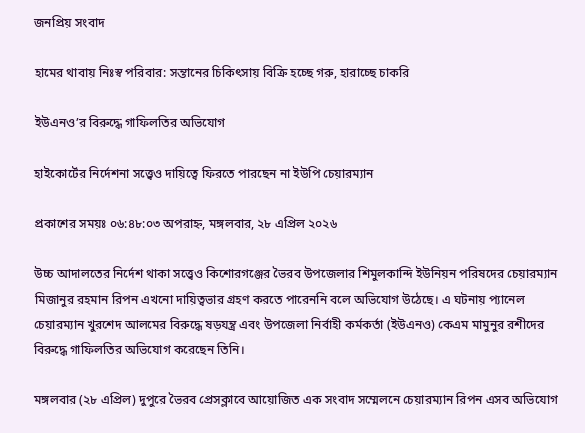জনপ্রিয় সংবাদ

হামের থাবায় নিঃস্ব পরিবার: সন্তানের চিকিৎসায় বিক্রি হচ্ছে গরু, হারাচ্ছে চাকরি

ইউএনও’র বিরুদ্ধে গাফিলতির অভিযোগ

হাইকোর্টের নির্দেশনা সত্ত্বেও দায়িত্বে ফিরতে পারছেন না ইউপি চেয়ারম্যান

প্রকাশের সময়ঃ ০৬:৪৮:০৩ অপরাহ্ন, মঙ্গলবার, ২৮ এপ্রিল ২০২৬

উচ্চ আদালতের নির্দেশ থাকা সত্ত্বেও কিশোরগঞ্জের ভৈরব উপজেলার শিমুলকান্দি ইউনিয়ন পরিষদের চেয়ারম্যান মিজানুর রহমান রিপন এখনো দায়িত্বভার গ্রহণ করতে পারেননি বলে অভিযোগ উঠেছে। এ ঘটনায় প্যানেল চেয়ারম্যান খুরশেদ আলমের বিরুদ্ধে ষড়যন্ত্র এবং উপজেলা নির্বাহী কর্মকর্তা (ইউএনও) কেএম মামুনুর রশীদের বিরুদ্ধে গাফিলতির অভিযোগ করেছেন তিনি।

মঙ্গলবার (২৮ এপ্রিল) দুপুরে ভৈরব প্রেসক্লাবে আয়োজিত এক সংবাদ সম্মেলনে চেয়ারম্যান রিপন এসব অভিযোগ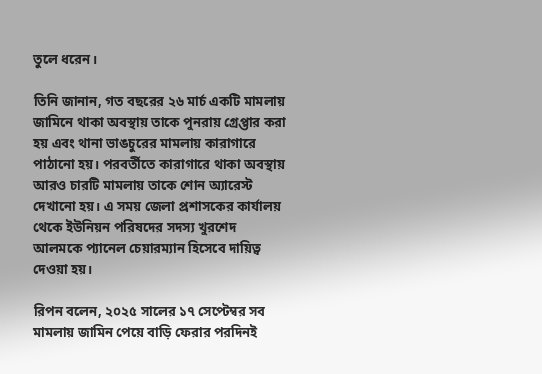তুলে ধরেন।

তিনি জানান, গত বছরের ২৬ মার্চ একটি মামলায় জামিনে থাকা অবস্থায় তাকে পুনরায় গ্রেপ্তার করা হয় এবং থানা ভাঙচুরের মামলায় কারাগারে পাঠানো হয়। পরবর্তীতে কারাগারে থাকা অবস্থায় আরও চারটি মামলায় তাকে শোন অ্যারেস্ট দেখানো হয়। এ সময় জেলা প্রশাসকের কার্যালয় থেকে ইউনিয়ন পরিষদের সদস্য খুরশেদ আলমকে প্যানেল চেয়ারম্যান হিসেবে দায়িত্ব দেওয়া হয়।

রিপন বলেন, ২০২৫ সালের ১৭ সেপ্টেম্বর সব মামলায় জামিন পেয়ে বাড়ি ফেরার পরদিনই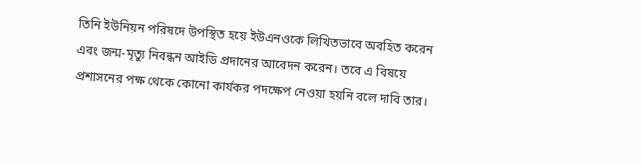তিনি ইউনিয়ন পরিষদে উপস্থিত হয়ে ইউএনওকে লিখিতভাবে অবহিত করেন এবং জন্ম-মৃত্যু নিবন্ধন আইডি প্রদানের আবেদন করেন। তবে এ বিষয়ে প্রশাসনের পক্ষ থেকে কোনো কার্যকর পদক্ষেপ নেওয়া হয়নি বলে দাবি তার।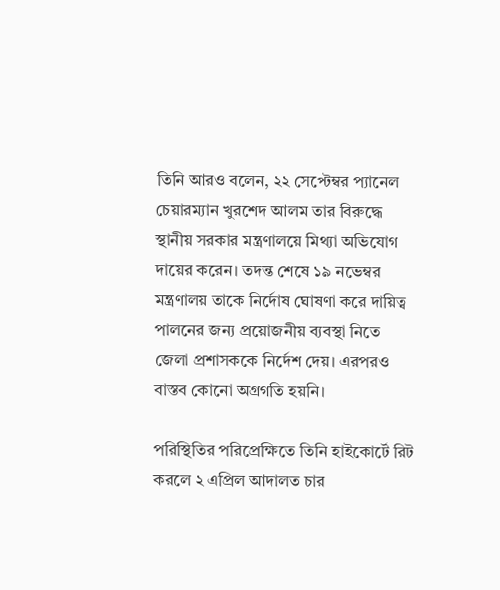তিনি আরও বলেন, ২২ সেপ্টেম্বর প্যানেল চেয়ারম্যান খুরশেদ আলম তার বিরুদ্ধে স্থানীয় সরকার মন্ত্রণালয়ে মিথ্যা অভিযোগ দায়ের করেন। তদন্ত শেষে ১৯ নভেম্বর মন্ত্রণালয় তাকে নির্দোষ ঘোষণা করে দায়িত্ব পালনের জন্য প্রয়োজনীয় ব্যবস্থা নিতে জেলা প্রশাসককে নির্দেশ দেয়। এরপরও বাস্তব কোনো অগ্রগতি হয়নি।

পরিস্থিতির পরিপ্রেক্ষিতে তিনি হাইকোর্টে রিট করলে ২ এপ্রিল আদালত চার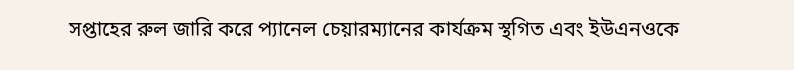সপ্তাহের রুল জারি করে প্যানেল চেয়ারম্যানের কার্যক্রম স্থগিত এবং ইউএনওকে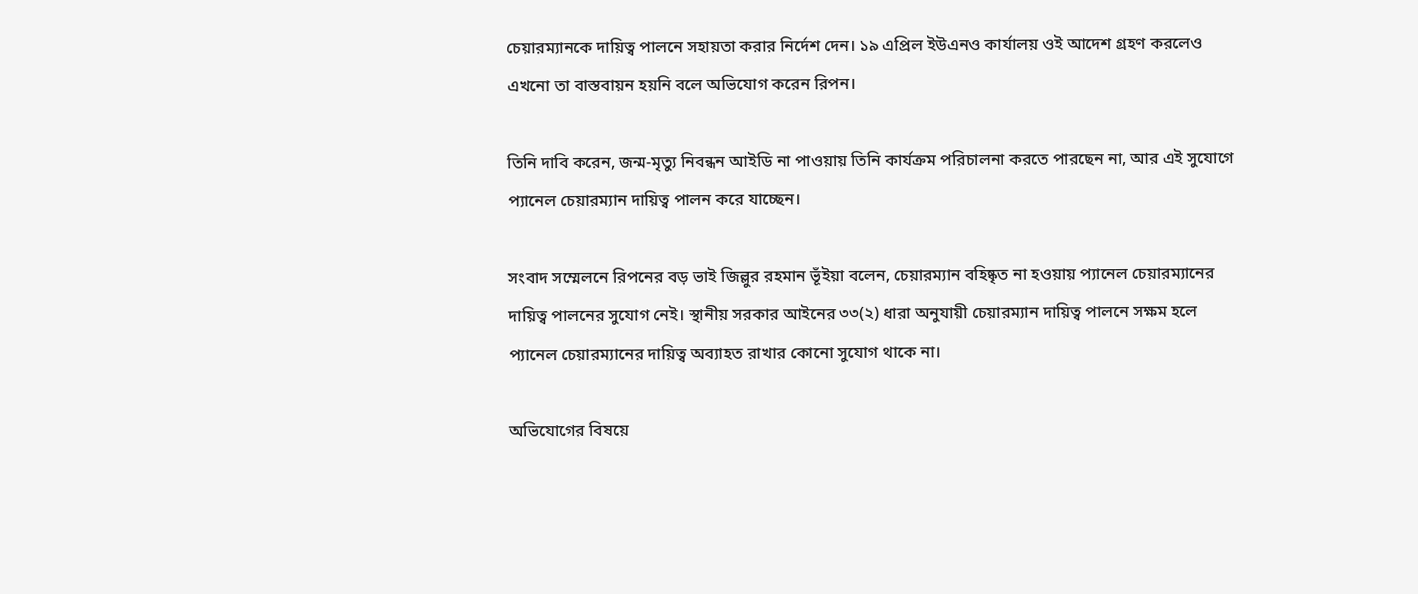চেয়ারম্যানকে দায়িত্ব পালনে সহায়তা করার নির্দেশ দেন। ১৯ এপ্রিল ইউএনও কার্যালয় ওই আদেশ গ্রহণ করলেও এখনো তা বাস্তবায়ন হয়নি বলে অভিযোগ করেন রিপন।

তিনি দাবি করেন, জন্ম-মৃত্যু নিবন্ধন আইডি না পাওয়ায় তিনি কার্যক্রম পরিচালনা করতে পারছেন না, আর এই সুযোগে প্যানেল চেয়ারম্যান দায়িত্ব পালন করে যাচ্ছেন।

সংবাদ সম্মেলনে রিপনের বড় ভাই জিল্লুর রহমান ভূঁইয়া বলেন, চেয়ারম্যান বহিষ্কৃত না হওয়ায় প্যানেল চেয়ারম্যানের দায়িত্ব পালনের সুযোগ নেই। স্থানীয় সরকার আইনের ৩৩(২) ধারা অনুযায়ী চেয়ারম্যান দায়িত্ব পালনে সক্ষম হলে প্যানেল চেয়ারম্যানের দায়িত্ব অব্যাহত রাখার কোনো সুযোগ থাকে না।

অভিযোগের বিষয়ে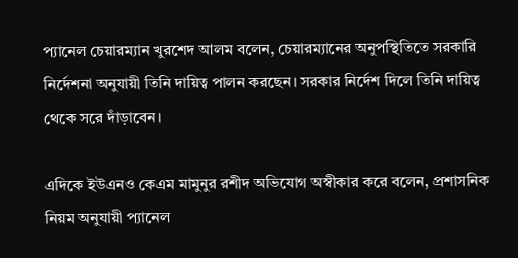প্যানেল চেয়ারম্যান খুরশেদ আলম বলেন, চেয়ারম্যানের অনুপস্থিতিতে সরকারি নির্দেশনা অনুযায়ী তিনি দায়িত্ব পালন করছেন। সরকার নির্দেশ দিলে তিনি দায়িত্ব থেকে সরে দাঁড়াবেন।

এদিকে ইউএনও কেএম মামুনুর রশীদ অভিযোগ অস্বীকার করে বলেন, প্রশাসনিক নিয়ম অনুযায়ী প্যানেল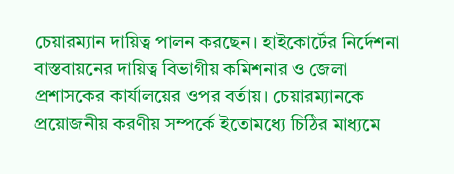চেয়ারম্যান দায়িত্ব পালন করছেন। হাইকোর্টের নির্দেশনা বাস্তবায়নের দায়িত্ব বিভাগীয় কমিশনার ও জেলা প্রশাসকের কার্যালয়ের ওপর বর্তায়। চেয়ারম্যানকে প্রয়োজনীয় করণীয় সম্পর্কে ইতোমধ্যে চিঠির মাধ্যমে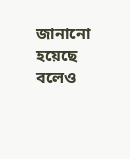জানানো হয়েছে বলেও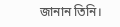জানান তিনি।